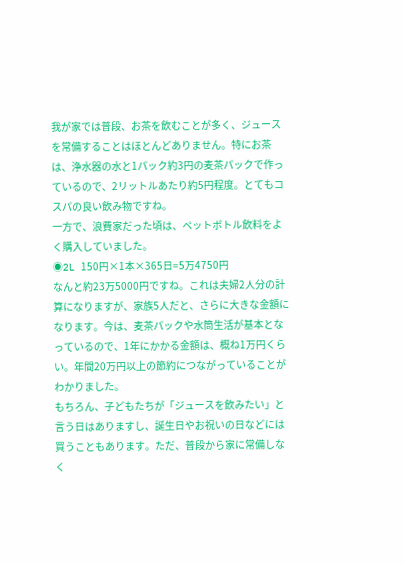我が家では普段、お茶を飲むことが多く、ジュースを常備することはほとんどありません。特にお茶は、浄水器の水と1パック約3円の麦茶パックで作っているので、2リットルあたり約5円程度。とてもコスパの良い飲み物ですね。
一方で、浪費家だった頃は、ペットボトル飲料をよく購入していました。
◉2L 150円×1本×365日=5万4750円
なんと約23万5000円ですね。これは夫婦2人分の計算になりますが、家族5人だと、さらに大きな金額になります。今は、麦茶パックや水筒生活が基本となっているので、1年にかかる金額は、概ね1万円くらい。年間20万円以上の節約につながっていることがわかりました。
もちろん、子どもたちが「ジュースを飲みたい」と言う日はありますし、誕生日やお祝いの日などには買うこともあります。ただ、普段から家に常備しなく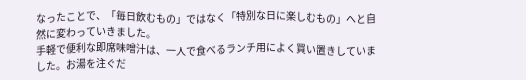なったことで、「毎日飲むもの」ではなく「特別な日に楽しむもの」へと自然に変わっていきました。
手軽で便利な即席味噌汁は、一人で食べるランチ用によく買い置きしていました。お湯を注ぐだ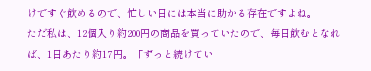けですぐ飲めるので、忙しい日には本当に助かる存在ですよね。
ただ私は、12個入り約200円の商品を買っていたので、毎日飲むとなれば、1日あたり約17円。「ずっと続けてい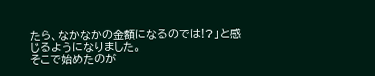たら、なかなかの金額になるのでは!?」と感じるようになりました。
そこで始めたのが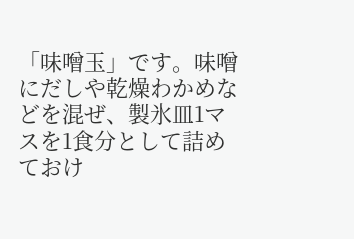「味噌玉」です。味噌にだしや乾燥わかめなどを混ぜ、製氷皿1マスを1食分として詰めておけ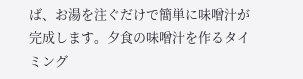ば、お湯を注ぐだけで簡単に味噌汁が完成します。夕食の味噌汁を作るタイミング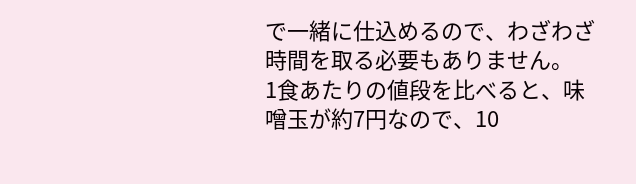で一緒に仕込めるので、わざわざ時間を取る必要もありません。
1食あたりの値段を比べると、味噌玉が約7円なので、10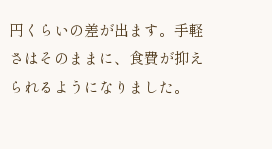円くらいの差が出ます。手軽さはそのままに、食費が抑えられるようになりました。